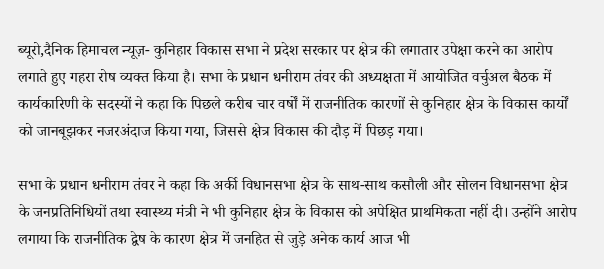ब्यूरो,दैनिक हिमाचल न्यूज़- कुनिहार विकास सभा ने प्रदेश सरकार पर क्षेत्र की लगातार उपेक्षा करने का आरोप लगाते हुए गहरा रोष व्यक्त किया है। सभा के प्रधान धनीराम तंवर की अध्यक्षता में आयोजित वर्चुअल बैठक में कार्यकारिणी के सदस्यों ने कहा कि पिछले करीब चार वर्षों में राजनीतिक कारणों से कुनिहार क्षेत्र के विकास कार्यों को जानबूझकर नजरअंदाज किया गया, जिससे क्षेत्र विकास की दौड़ में पिछड़ गया।

सभा के प्रधान धनीराम तंवर ने कहा कि अर्की विधानसभा क्षेत्र के साथ-साथ कसौली और सोलन विधानसभा क्षेत्र के जनप्रतिनिधियों तथा स्वास्थ्य मंत्री ने भी कुनिहार क्षेत्र के विकास को अपेक्षित प्राथमिकता नहीं दी। उन्होंने आरोप लगाया कि राजनीतिक द्वेष के कारण क्षेत्र में जनहित से जुड़े अनेक कार्य आज भी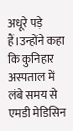अधूरे पड़े हैं।उन्होंने कहा कि कुनिहार अस्पताल में लंबे समय से एमडी मेडिसिन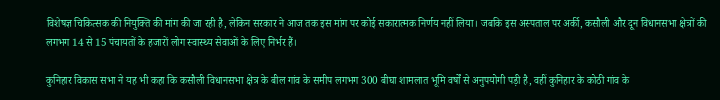विशेषज्ञ चिकित्सक की नियुक्ति की मांग की जा रही है, लेकिन सरकार ने आज तक इस मांग पर कोई सकारात्मक निर्णय नहीं लिया। जबकि इस अस्पताल पर अर्की, कसौली और दून विधानसभा क्षेत्रों की लगभग 14 से 15 पंचायतों के हजारों लोग स्वास्थ्य सेवाओं के लिए निर्भर हैं।

कुनिहार विकास सभा ने यह भी कहा कि कसौली विधानसभा क्षेत्र के बील गांव के समीप लगभग 300 बीघा शामलात भूमि वर्षों से अनुपयोगी पड़ी है, वहीं कुनिहार के कोठी गांव के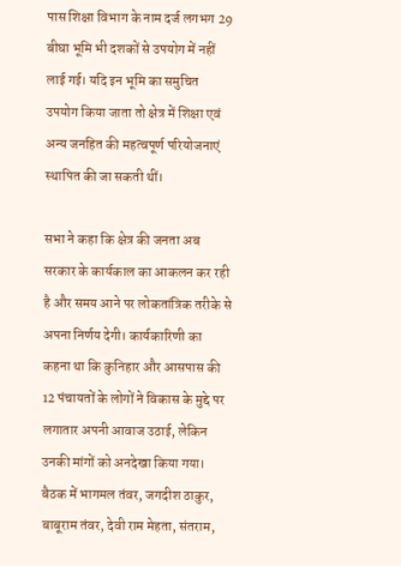पास शिक्षा विभाग के नाम दर्ज लगभग 29 बीघा भूमि भी दशकों से उपयोग में नहीं लाई गई। यदि इन भूमि का समुचित उपयोग किया जाता तो क्षेत्र में शिक्षा एवं अन्य जनहित की महत्वपूर्ण परियोजनाएं स्थापित की जा सकती थीं।

सभा ने कहा कि क्षेत्र की जनता अब सरकार के कार्यकाल का आकलन कर रही है और समय आने पर लोकतांत्रिक तरीके से अपना निर्णय देगी। कार्यकारिणी का कहना था कि कुनिहार और आसपास की 12 पंचायतों के लोगों ने विकास के मुद्दे पर लगातार अपनी आवाज उठाई, लेकिन उनकी मांगों को अनदेखा किया गया।
बैठक में भागमल तंवर, जगदीश ठाकुर, बाबूराम तंवर, देवी राम मेहता, संतराम,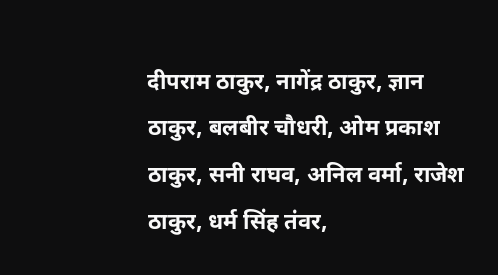दीपराम ठाकुर, नागेंद्र ठाकुर, ज्ञान ठाकुर, बलबीर चौधरी, ओम प्रकाश ठाकुर, सनी राघव, अनिल वर्मा, राजेश ठाकुर, धर्म सिंह तंवर,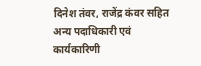दिनेश तंवर, राजेंद्र कंवर सहित अन्य पदाधिकारी एवं कार्यकारिणी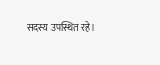सदस्य उपस्थित रहे।